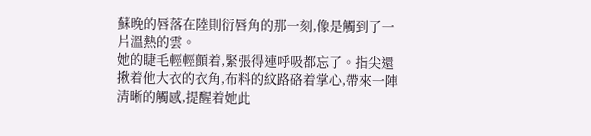蘇晚的唇落在陸則衍唇角的那一刻,像是觸到了一片溫熱的雲。
她的睫毛輕輕顫着,緊張得連呼吸都忘了。指尖還揪着他大衣的衣角,布料的紋路硌着掌心,帶來一陣清晰的觸感,提醒着她此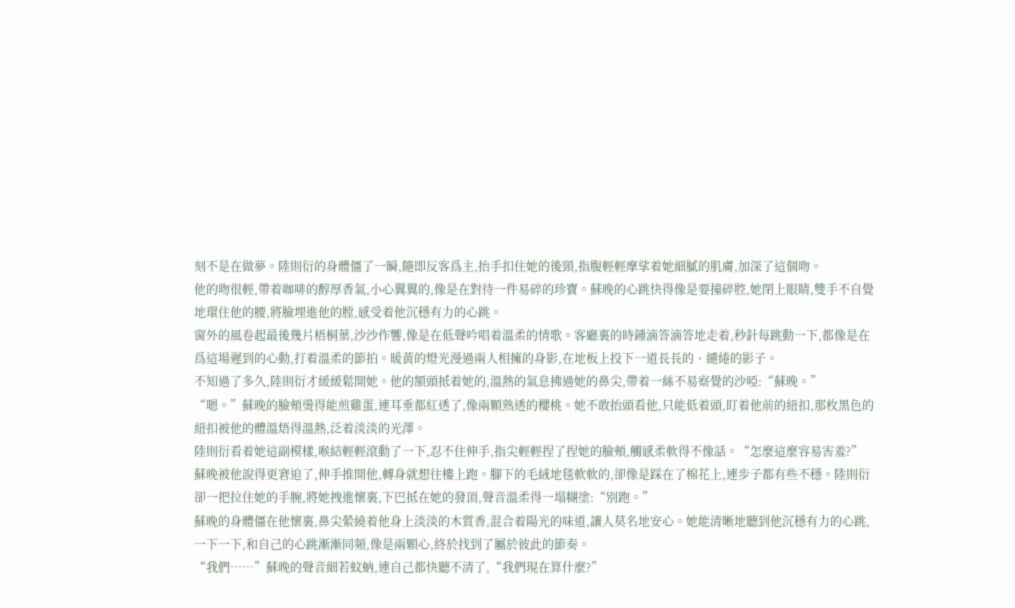刻不是在做夢。陸則衍的身體僵了一瞬,隨即反客爲主,抬手扣住她的後頸,指腹輕輕摩挲着她細膩的肌膚,加深了這個吻。
他的吻很輕,帶着咖啡的醇厚香氣,小心翼翼的,像是在對待一件易碎的珍寶。蘇晚的心跳快得像是要撞碎腔,她閉上眼睛,雙手不自覺地環住他的腰,將臉埋進他的膛,感受着他沉穩有力的心跳。
窗外的風卷起最後幾片梧桐葉,沙沙作響,像是在低聲吟唱着溫柔的情歌。客廳裏的時鍾滴答滴答地走着,秒針每跳動一下,都像是在爲這場遲到的心動,打着溫柔的節拍。暖黃的燈光漫過兩人相擁的身影,在地板上投下一道長長的、繾綣的影子。
不知過了多久,陸則衍才緩緩鬆開她。他的額頭抵着她的,溫熱的氣息拂過她的鼻尖,帶着一絲不易察覺的沙啞:“蘇晚。”
“嗯。”蘇晚的臉頰燙得能煎雞蛋,連耳垂都紅透了,像兩顆熟透的櫻桃。她不敢抬頭看他,只能低着頭,盯着他前的紐扣,那枚黑色的紐扣被他的體溫焐得溫熱,泛着淡淡的光澤。
陸則衍看着她這副模樣,喉結輕輕滾動了一下,忍不住伸手,指尖輕輕捏了捏她的臉頰,觸感柔軟得不像話。“怎麼這麼容易害羞?”
蘇晚被他說得更窘迫了,伸手推開他,轉身就想往樓上跑。腳下的毛絨地毯軟軟的,卻像是踩在了棉花上,連步子都有些不穩。陸則衍卻一把拉住她的手腕,將她拽進懷裏,下巴抵在她的發頂,聲音溫柔得一塌糊塗:“別跑。”
蘇晚的身體僵在他懷裏,鼻尖縈繞着他身上淡淡的木質香,混合着陽光的味道,讓人莫名地安心。她能清晰地聽到他沉穩有力的心跳,一下一下,和自己的心跳漸漸同頻,像是兩顆心,終於找到了屬於彼此的節奏。
“我們……”蘇晚的聲音細若蚊蚋,連自己都快聽不清了,“我們現在算什麼?”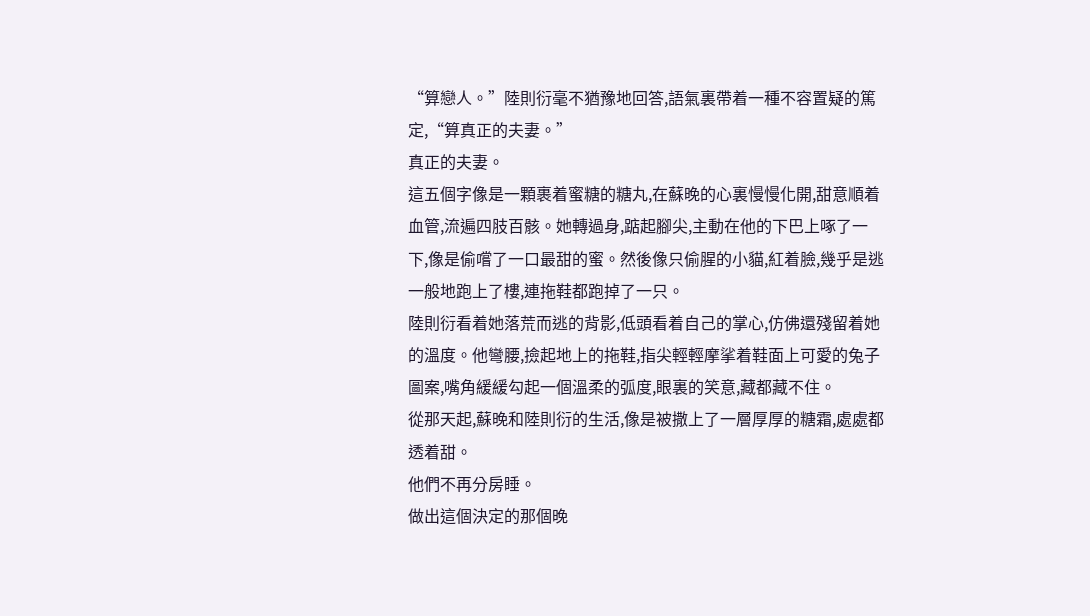“算戀人。”陸則衍毫不猶豫地回答,語氣裏帶着一種不容置疑的篤定,“算真正的夫妻。”
真正的夫妻。
這五個字像是一顆裹着蜜糖的糖丸,在蘇晚的心裏慢慢化開,甜意順着血管,流遍四肢百骸。她轉過身,踮起腳尖,主動在他的下巴上啄了一下,像是偷嚐了一口最甜的蜜。然後像只偷腥的小貓,紅着臉,幾乎是逃一般地跑上了樓,連拖鞋都跑掉了一只。
陸則衍看着她落荒而逃的背影,低頭看着自己的掌心,仿佛還殘留着她的溫度。他彎腰,撿起地上的拖鞋,指尖輕輕摩挲着鞋面上可愛的兔子圖案,嘴角緩緩勾起一個溫柔的弧度,眼裏的笑意,藏都藏不住。
從那天起,蘇晚和陸則衍的生活,像是被撒上了一層厚厚的糖霜,處處都透着甜。
他們不再分房睡。
做出這個決定的那個晚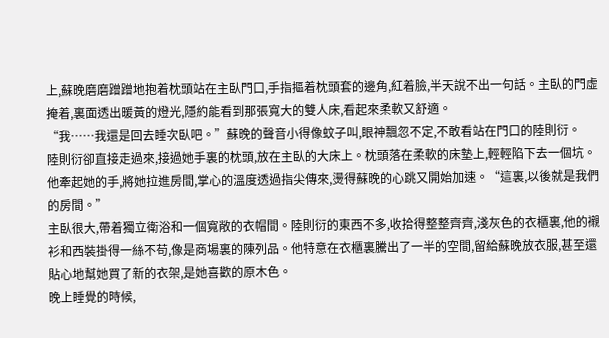上,蘇晚磨磨蹭蹭地抱着枕頭站在主臥門口,手指摳着枕頭套的邊角,紅着臉,半天說不出一句話。主臥的門虛掩着,裏面透出暖黃的燈光,隱約能看到那張寬大的雙人床,看起來柔軟又舒適。
“我……我還是回去睡次臥吧。”蘇晚的聲音小得像蚊子叫,眼神飄忽不定,不敢看站在門口的陸則衍。
陸則衍卻直接走過來,接過她手裏的枕頭,放在主臥的大床上。枕頭落在柔軟的床墊上,輕輕陷下去一個坑。他牽起她的手,將她拉進房間,掌心的溫度透過指尖傳來,燙得蘇晚的心跳又開始加速。“這裏,以後就是我們的房間。”
主臥很大,帶着獨立衛浴和一個寬敞的衣帽間。陸則衍的東西不多,收拾得整整齊齊,淺灰色的衣櫃裏,他的襯衫和西裝掛得一絲不苟,像是商場裏的陳列品。他特意在衣櫃裏騰出了一半的空間,留給蘇晚放衣服,甚至還貼心地幫她買了新的衣架,是她喜歡的原木色。
晚上睡覺的時候,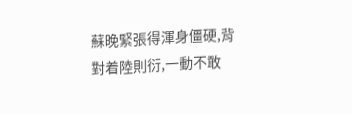蘇晚緊張得渾身僵硬,背對着陸則衍,一動不敢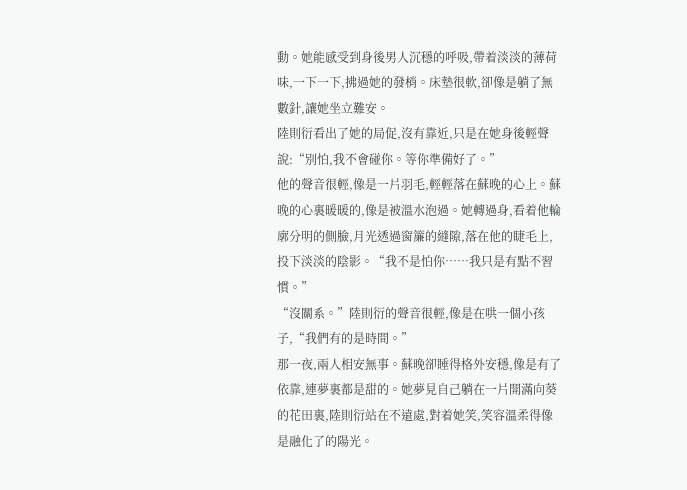動。她能感受到身後男人沉穩的呼吸,帶着淡淡的薄荷味,一下一下,拂過她的發梢。床墊很軟,卻像是躺了無數針,讓她坐立難安。
陸則衍看出了她的局促,沒有靠近,只是在她身後輕聲說:“別怕,我不會碰你。等你準備好了。”
他的聲音很輕,像是一片羽毛,輕輕落在蘇晚的心上。蘇晚的心裏暖暖的,像是被溫水泡過。她轉過身,看着他輪廓分明的側臉,月光透過窗簾的縫隙,落在他的睫毛上,投下淡淡的陰影。“我不是怕你……我只是有點不習慣。”
“沒關系。”陸則衍的聲音很輕,像是在哄一個小孩子,“我們有的是時間。”
那一夜,兩人相安無事。蘇晚卻睡得格外安穩,像是有了依靠,連夢裏都是甜的。她夢見自己躺在一片開滿向葵的花田裏,陸則衍站在不遠處,對着她笑,笑容溫柔得像是融化了的陽光。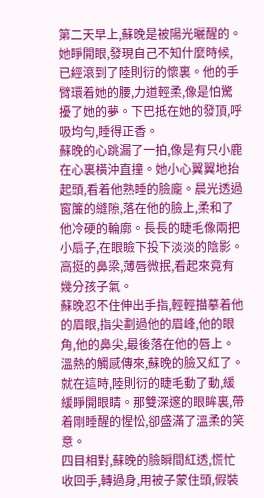第二天早上,蘇晚是被陽光曬醒的。
她睜開眼,發現自己不知什麼時候,已經滾到了陸則衍的懷裏。他的手臂環着她的腰,力道輕柔,像是怕驚擾了她的夢。下巴抵在她的發頂,呼吸均勻,睡得正香。
蘇晚的心跳漏了一拍,像是有只小鹿在心裏橫沖直撞。她小心翼翼地抬起頭,看着他熟睡的臉龐。晨光透過窗簾的縫隙,落在他的臉上,柔和了他冷硬的輪廓。長長的睫毛像兩把小扇子,在眼瞼下投下淡淡的陰影。高挺的鼻梁,薄唇微抿,看起來竟有幾分孩子氣。
蘇晚忍不住伸出手指,輕輕描摹着他的眉眼,指尖劃過他的眉峰,他的眼角,他的鼻尖,最後落在他的唇上。溫熱的觸感傳來,蘇晚的臉又紅了。
就在這時,陸則衍的睫毛動了動,緩緩睜開眼睛。那雙深邃的眼眸裏,帶着剛睡醒的惺忪,卻盛滿了溫柔的笑意。
四目相對,蘇晚的臉瞬間紅透,慌忙收回手,轉過身,用被子蒙住頭,假裝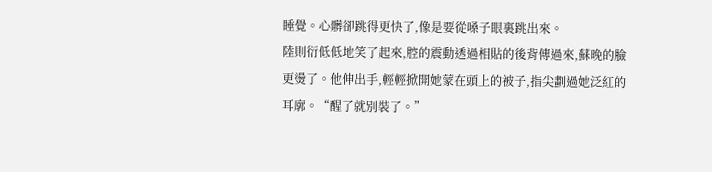睡覺。心髒卻跳得更快了,像是要從嗓子眼裏跳出來。
陸則衍低低地笑了起來,腔的震動透過相貼的後背傳過來,蘇晚的臉更燙了。他伸出手,輕輕掀開她蒙在頭上的被子,指尖劃過她泛紅的耳廓。“醒了就別裝了。”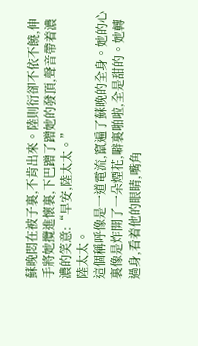蘇晚悶在被子裏,不肯出來。陸則衍卻不依不饒,伸手將她攬進懷裏,下巴蹭了蹭她的發頂,聲音帶着濃濃的笑意:“早安,陸太太。”
陸太太。
這個稱呼像是一道電流,竄遍了蘇晚的全身。她的心裏像是炸開了一朵煙花,噼裏啪啦,全是甜的。她轉過身,看着他的眼睛,嘴角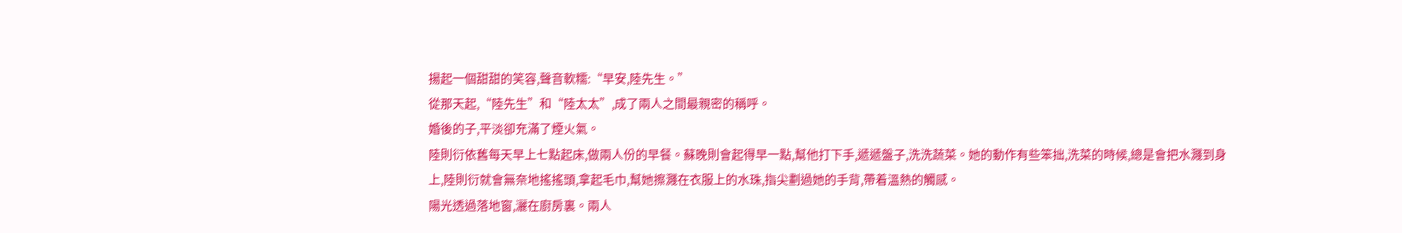揚起一個甜甜的笑容,聲音軟糯:“早安,陸先生。”
從那天起,“陸先生”和“陸太太”,成了兩人之間最親密的稱呼。
婚後的子,平淡卻充滿了煙火氣。
陸則衍依舊每天早上七點起床,做兩人份的早餐。蘇晚則會起得早一點,幫他打下手,遞遞盤子,洗洗蔬菜。她的動作有些笨拙,洗菜的時候,總是會把水濺到身上,陸則衍就會無奈地搖搖頭,拿起毛巾,幫她擦濺在衣服上的水珠,指尖劃過她的手背,帶着溫熱的觸感。
陽光透過落地窗,灑在廚房裏。兩人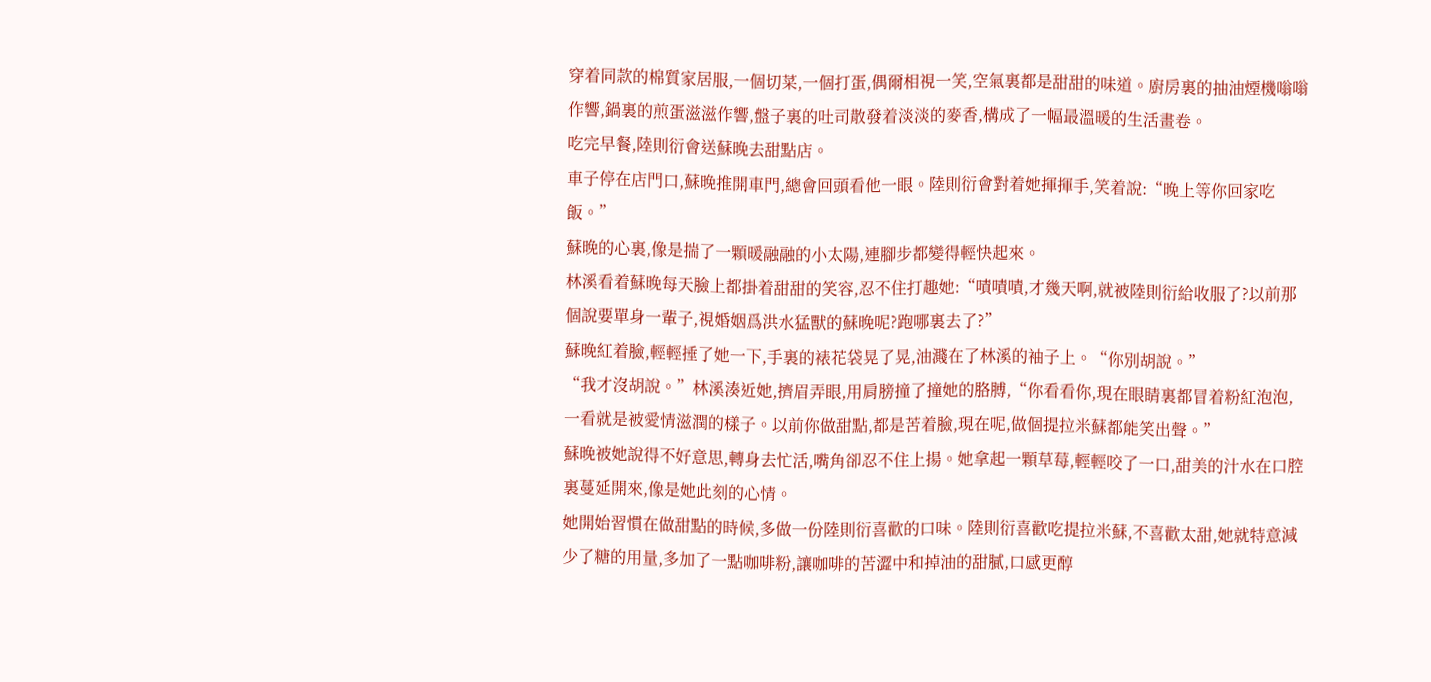穿着同款的棉質家居服,一個切菜,一個打蛋,偶爾相視一笑,空氣裏都是甜甜的味道。廚房裏的抽油煙機嗡嗡作響,鍋裏的煎蛋滋滋作響,盤子裏的吐司散發着淡淡的麥香,構成了一幅最溫暖的生活畫卷。
吃完早餐,陸則衍會送蘇晚去甜點店。
車子停在店門口,蘇晚推開車門,總會回頭看他一眼。陸則衍會對着她揮揮手,笑着說:“晚上等你回家吃飯。”
蘇晚的心裏,像是揣了一顆暖融融的小太陽,連腳步都變得輕快起來。
林溪看着蘇晚每天臉上都掛着甜甜的笑容,忍不住打趣她:“嘖嘖嘖,才幾天啊,就被陸則衍給收服了?以前那個說要單身一輩子,視婚姻爲洪水猛獸的蘇晚呢?跑哪裏去了?”
蘇晚紅着臉,輕輕捶了她一下,手裏的裱花袋晃了晃,油濺在了林溪的袖子上。“你別胡說。”
“我才沒胡說。”林溪湊近她,擠眉弄眼,用肩膀撞了撞她的胳膊,“你看看你,現在眼睛裏都冒着粉紅泡泡,一看就是被愛情滋潤的樣子。以前你做甜點,都是苦着臉,現在呢,做個提拉米蘇都能笑出聲。”
蘇晚被她說得不好意思,轉身去忙活,嘴角卻忍不住上揚。她拿起一顆草莓,輕輕咬了一口,甜美的汁水在口腔裏蔓延開來,像是她此刻的心情。
她開始習慣在做甜點的時候,多做一份陸則衍喜歡的口味。陸則衍喜歡吃提拉米蘇,不喜歡太甜,她就特意減少了糖的用量,多加了一點咖啡粉,讓咖啡的苦澀中和掉油的甜膩,口感更醇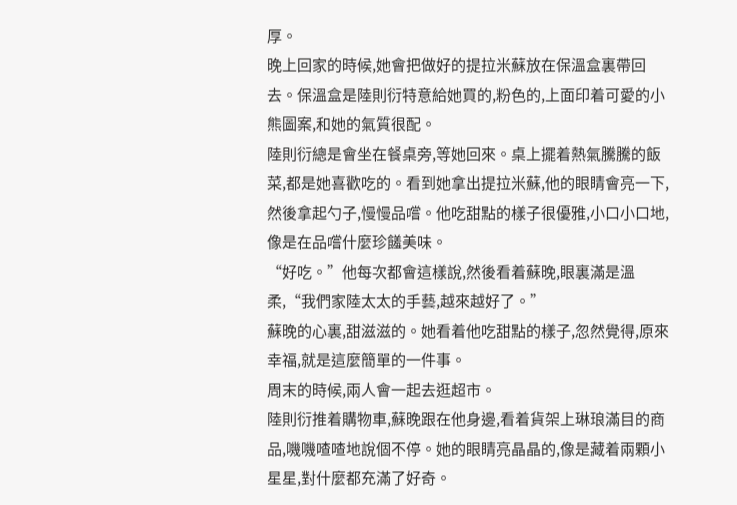厚。
晚上回家的時候,她會把做好的提拉米蘇放在保溫盒裏帶回去。保溫盒是陸則衍特意給她買的,粉色的,上面印着可愛的小熊圖案,和她的氣質很配。
陸則衍總是會坐在餐桌旁,等她回來。桌上擺着熱氣騰騰的飯菜,都是她喜歡吃的。看到她拿出提拉米蘇,他的眼睛會亮一下,然後拿起勺子,慢慢品嚐。他吃甜點的樣子很優雅,小口小口地,像是在品嚐什麼珍饈美味。
“好吃。”他每次都會這樣說,然後看着蘇晚,眼裏滿是溫柔,“我們家陸太太的手藝,越來越好了。”
蘇晚的心裏,甜滋滋的。她看着他吃甜點的樣子,忽然覺得,原來幸福,就是這麼簡單的一件事。
周末的時候,兩人會一起去逛超市。
陸則衍推着購物車,蘇晚跟在他身邊,看着貨架上琳琅滿目的商品,嘰嘰喳喳地說個不停。她的眼睛亮晶晶的,像是藏着兩顆小星星,對什麼都充滿了好奇。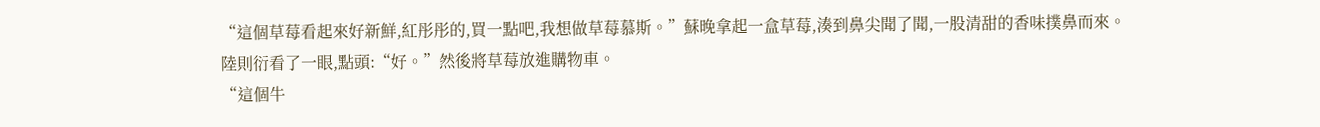“這個草莓看起來好新鮮,紅彤彤的,買一點吧,我想做草莓慕斯。”蘇晚拿起一盒草莓,湊到鼻尖聞了聞,一股清甜的香味撲鼻而來。
陸則衍看了一眼,點頭:“好。”然後將草莓放進購物車。
“這個牛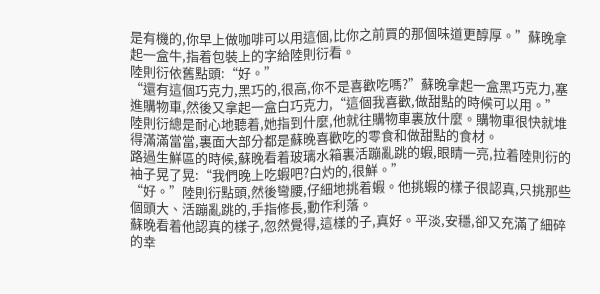是有機的,你早上做咖啡可以用這個,比你之前買的那個味道更醇厚。”蘇晚拿起一盒牛,指着包裝上的字給陸則衍看。
陸則衍依舊點頭:“好。”
“還有這個巧克力,黑巧的,很高,你不是喜歡吃嗎?”蘇晚拿起一盒黑巧克力,塞進購物車,然後又拿起一盒白巧克力,“這個我喜歡,做甜點的時候可以用。”
陸則衍總是耐心地聽着,她指到什麼,他就往購物車裏放什麼。購物車很快就堆得滿滿當當,裏面大部分都是蘇晚喜歡吃的零食和做甜點的食材。
路過生鮮區的時候,蘇晚看着玻璃水箱裏活蹦亂跳的蝦,眼睛一亮,拉着陸則衍的袖子晃了晃:“我們晚上吃蝦吧?白灼的,很鮮。”
“好。”陸則衍點頭,然後彎腰,仔細地挑着蝦。他挑蝦的樣子很認真,只挑那些個頭大、活蹦亂跳的,手指修長,動作利落。
蘇晚看着他認真的樣子,忽然覺得,這樣的子,真好。平淡,安穩,卻又充滿了細碎的幸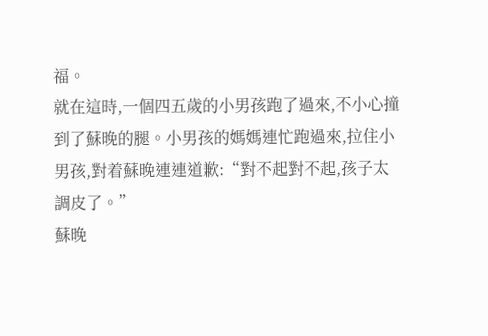福。
就在這時,一個四五歲的小男孩跑了過來,不小心撞到了蘇晚的腿。小男孩的媽媽連忙跑過來,拉住小男孩,對着蘇晚連連道歉:“對不起對不起,孩子太調皮了。”
蘇晚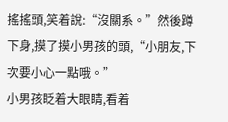搖搖頭,笑着說:“沒關系。”然後蹲下身,摸了摸小男孩的頭,“小朋友,下次要小心一點哦。”
小男孩眨着大眼睛,看着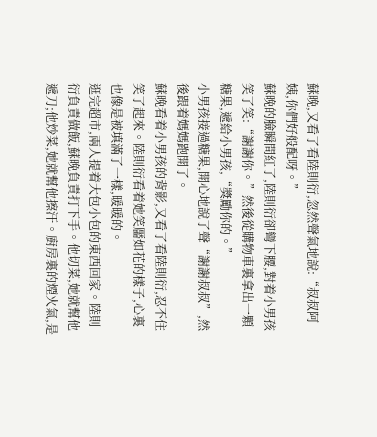蘇晚,又看了看陸則衍,忽然聲氣地說:“叔叔阿姨,你們好般配呀。”
蘇晚的臉瞬間紅了,陸則衍卻彎下腰,對着小男孩笑了笑:“謝謝你。”然後從購物車裏拿出一顆糖果,遞給小男孩,“獎勵你的。”
小男孩接過糖果,開心地說了聲“謝謝叔叔”,然後跟着媽媽跑開了。
蘇晚看着小男孩的背影,又看了看陸則衍,忍不住笑了起來。陸則衍看着她笑靨如花的樣子,心裏也像是被填滿了一樣,暖暖的。
逛完超市,兩人提着大包小包的東西回家。陸則衍負責做飯,蘇晚負責打下手。他切菜,她就幫他遞刀;他炒菜,她就幫他擦汗。廚房裏的煙火氣,是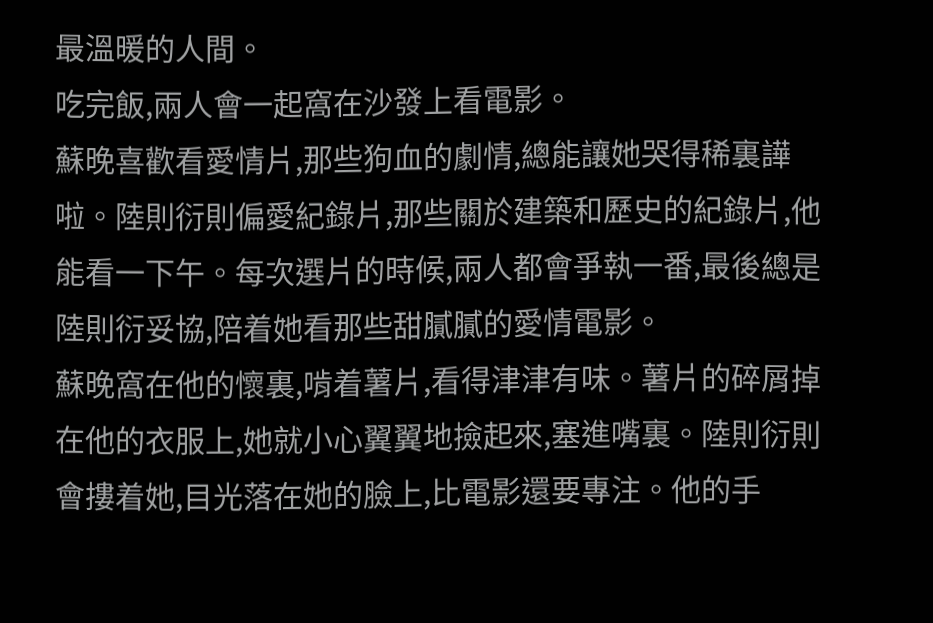最溫暖的人間。
吃完飯,兩人會一起窩在沙發上看電影。
蘇晚喜歡看愛情片,那些狗血的劇情,總能讓她哭得稀裏譁啦。陸則衍則偏愛紀錄片,那些關於建築和歷史的紀錄片,他能看一下午。每次選片的時候,兩人都會爭執一番,最後總是陸則衍妥協,陪着她看那些甜膩膩的愛情電影。
蘇晚窩在他的懷裏,啃着薯片,看得津津有味。薯片的碎屑掉在他的衣服上,她就小心翼翼地撿起來,塞進嘴裏。陸則衍則會摟着她,目光落在她的臉上,比電影還要專注。他的手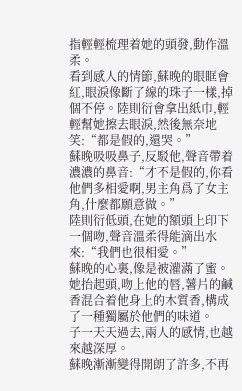指輕輕梳理着她的頭發,動作溫柔。
看到感人的情節,蘇晚的眼眶會紅,眼淚像斷了線的珠子一樣,掉個不停。陸則衍會拿出紙巾,輕輕幫她擦去眼淚,然後無奈地笑:“都是假的,還哭。”
蘇晚吸吸鼻子,反駁他,聲音帶着濃濃的鼻音:“才不是假的,你看他們多相愛啊,男主角爲了女主角,什麼都願意做。”
陸則衍低頭,在她的額頭上印下一個吻,聲音溫柔得能滴出水來:“我們也很相愛。”
蘇晚的心裏,像是被灌滿了蜜。她抬起頭,吻上他的唇,薯片的鹹香混合着他身上的木質香,構成了一種獨屬於他們的味道。
子一天天過去,兩人的感情,也越來越深厚。
蘇晚漸漸變得開朗了許多,不再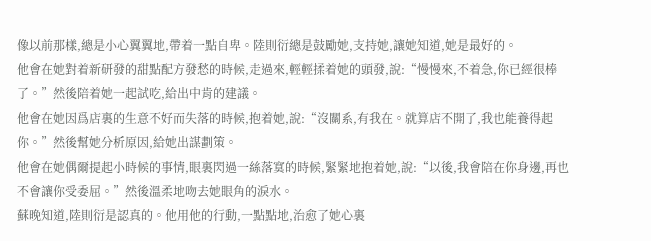像以前那樣,總是小心翼翼地,帶着一點自卑。陸則衍總是鼓勵她,支持她,讓她知道,她是最好的。
他會在她對着新研發的甜點配方發愁的時候,走過來,輕輕揉着她的頭發,說:“慢慢來,不着急,你已經很棒了。”然後陪着她一起試吃,給出中肯的建議。
他會在她因爲店裏的生意不好而失落的時候,抱着她,說:“沒關系,有我在。就算店不開了,我也能養得起你。”然後幫她分析原因,給她出謀劃策。
他會在她偶爾提起小時候的事情,眼裏閃過一絲落寞的時候,緊緊地抱着她,說:“以後,我會陪在你身邊,再也不會讓你受委屈。”然後溫柔地吻去她眼角的淚水。
蘇晚知道,陸則衍是認真的。他用他的行動,一點點地,治愈了她心裏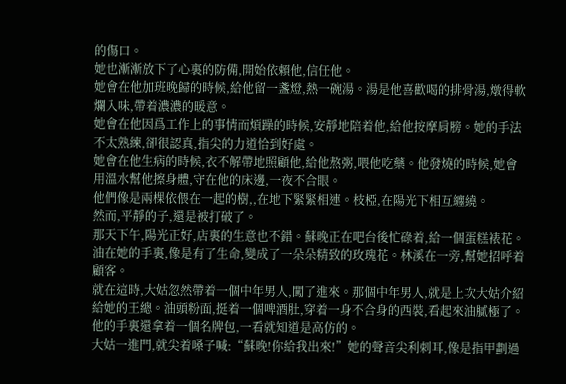的傷口。
她也漸漸放下了心裏的防備,開始依賴他,信任他。
她會在他加班晚歸的時候,給他留一盞燈,熱一碗湯。湯是他喜歡喝的排骨湯,燉得軟爛入味,帶着濃濃的暖意。
她會在他因爲工作上的事情而煩躁的時候,安靜地陪着他,給他按摩肩膀。她的手法不太熟練,卻很認真,指尖的力道恰到好處。
她會在他生病的時候,衣不解帶地照顧他,給他熬粥,喂他吃藥。他發燒的時候,她會用溫水幫他擦身體,守在他的床邊,一夜不合眼。
他們像是兩棵依偎在一起的樹,,在地下緊緊相連。枝椏,在陽光下相互纏繞。
然而,平靜的子,還是被打破了。
那天下午,陽光正好,店裏的生意也不錯。蘇晚正在吧台後忙碌着,給一個蛋糕裱花。油在她的手裏,像是有了生命,變成了一朵朵精致的玫瑰花。林溪在一旁,幫她招呼着顧客。
就在這時,大姑忽然帶着一個中年男人,闖了進來。那個中年男人,就是上次大姑介紹給她的王總。油頭粉面,挺着一個啤酒肚,穿着一身不合身的西裝,看起來油膩極了。他的手裏還拿着一個名牌包,一看就知道是高仿的。
大姑一進門,就尖着嗓子喊:“蘇晚!你給我出來!”她的聲音尖利刺耳,像是指甲劃過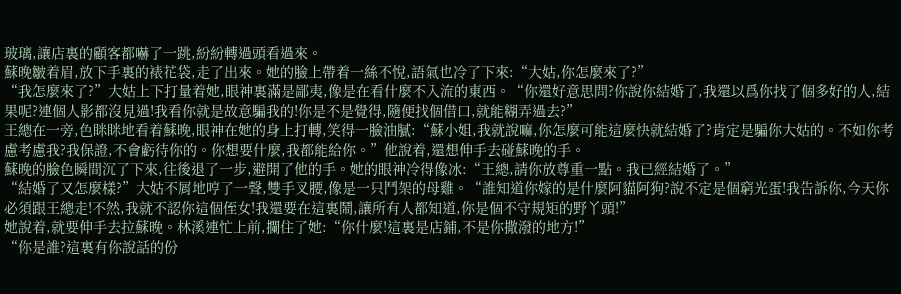玻璃,讓店裏的顧客都嚇了一跳,紛紛轉過頭看過來。
蘇晚皺着眉,放下手裏的裱花袋,走了出來。她的臉上帶着一絲不悅,語氣也冷了下來:“大姑,你怎麼來了?”
“我怎麼來了?”大姑上下打量着她,眼神裏滿是鄙夷,像是在看什麼不入流的東西。“你還好意思問?你說你結婚了,我還以爲你找了個多好的人,結果呢?連個人影都沒見過!我看你就是故意騙我的!你是不是覺得,隨便找個借口,就能糊弄過去?”
王總在一旁,色眯眯地看着蘇晚,眼神在她的身上打轉,笑得一臉油膩:“蘇小姐,我就說嘛,你怎麼可能這麼快就結婚了?肯定是騙你大姑的。不如你考慮考慮我?我保證,不會虧待你的。你想要什麼,我都能給你。”他說着,還想伸手去碰蘇晚的手。
蘇晚的臉色瞬間沉了下來,往後退了一步,避開了他的手。她的眼神冷得像冰:“王總,請你放尊重一點。我已經結婚了。”
“結婚了又怎麼樣?”大姑不屑地哼了一聲,雙手叉腰,像是一只鬥架的母雞。“誰知道你嫁的是什麼阿貓阿狗?說不定是個窮光蛋!我告訴你,今天你必須跟王總走!不然,我就不認你這個侄女!我還要在這裏鬧,讓所有人都知道,你是個不守規矩的野丫頭!”
她說着,就要伸手去拉蘇晚。林溪連忙上前,攔住了她:“你什麼!這裏是店鋪,不是你撒潑的地方!”
“你是誰?這裏有你說話的份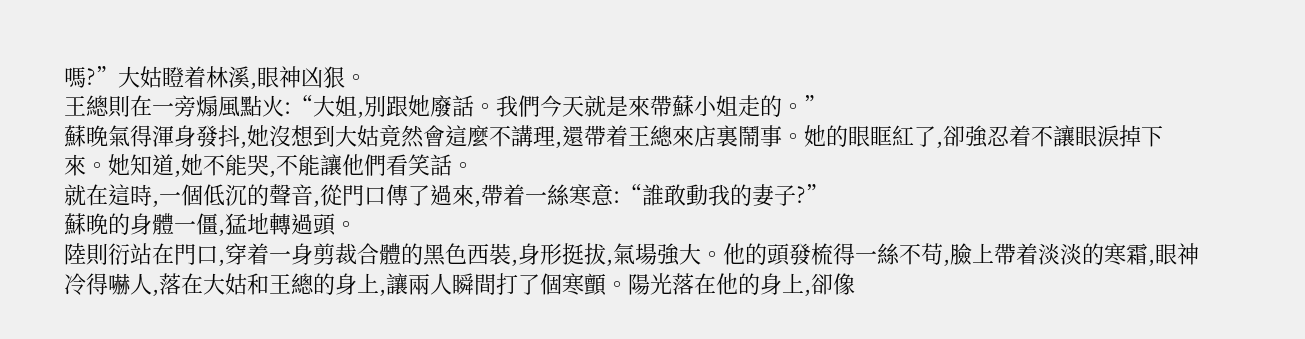嗎?”大姑瞪着林溪,眼神凶狠。
王總則在一旁煽風點火:“大姐,別跟她廢話。我們今天就是來帶蘇小姐走的。”
蘇晚氣得渾身發抖,她沒想到大姑竟然會這麼不講理,還帶着王總來店裏鬧事。她的眼眶紅了,卻強忍着不讓眼淚掉下來。她知道,她不能哭,不能讓他們看笑話。
就在這時,一個低沉的聲音,從門口傳了過來,帶着一絲寒意:“誰敢動我的妻子?”
蘇晚的身體一僵,猛地轉過頭。
陸則衍站在門口,穿着一身剪裁合體的黑色西裝,身形挺拔,氣場強大。他的頭發梳得一絲不苟,臉上帶着淡淡的寒霜,眼神冷得嚇人,落在大姑和王總的身上,讓兩人瞬間打了個寒顫。陽光落在他的身上,卻像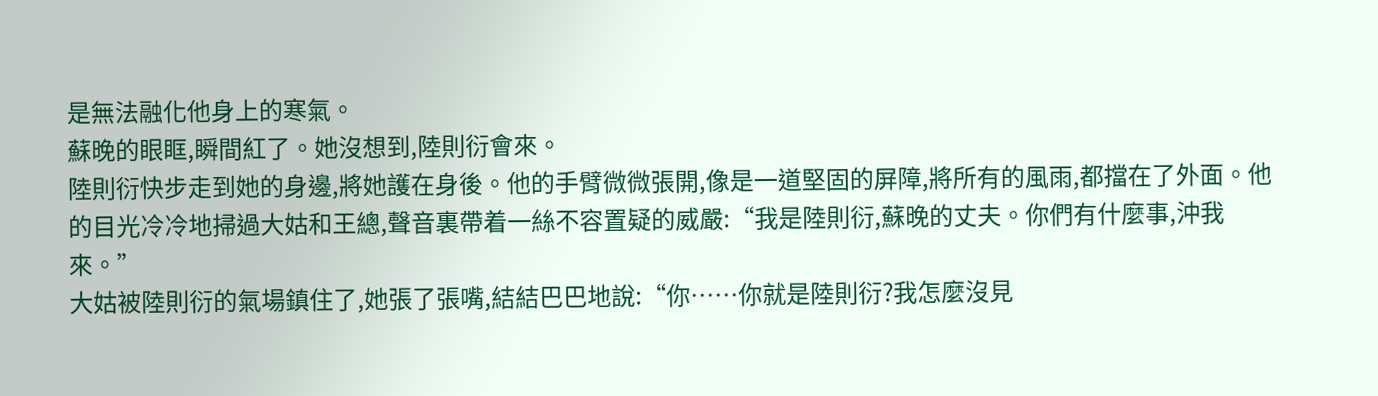是無法融化他身上的寒氣。
蘇晚的眼眶,瞬間紅了。她沒想到,陸則衍會來。
陸則衍快步走到她的身邊,將她護在身後。他的手臂微微張開,像是一道堅固的屏障,將所有的風雨,都擋在了外面。他的目光冷冷地掃過大姑和王總,聲音裏帶着一絲不容置疑的威嚴:“我是陸則衍,蘇晚的丈夫。你們有什麼事,沖我來。”
大姑被陸則衍的氣場鎮住了,她張了張嘴,結結巴巴地說:“你……你就是陸則衍?我怎麼沒見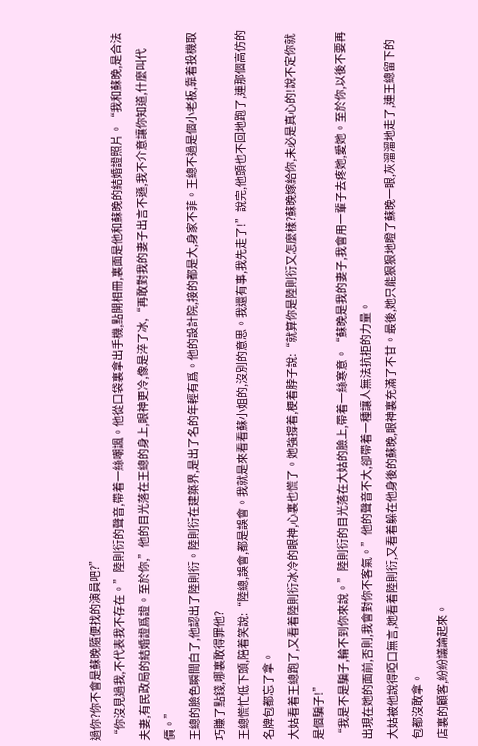過你?你不會是蘇晚隨便找的演員吧?”
“你沒見過我,不代表我不存在。”陸則衍的聲音,帶着一絲嘲諷。他從口袋裏拿出手機,點開相冊,裏面是他和蘇晚的結婚證照片。“我和蘇晚,是合法夫妻,有民政局的結婚證爲證。至於你,”他的目光落在王總的身上,眼神更冷,像是淬了冰,“再敢對我的妻子出言不遜,我不介意讓你知道,什麼叫代價。”
王總的臉色瞬間白了,他認出了陸則衍。陸則衍在建築界,是出了名的年輕有爲。他的設計院,接的都是大,身家不菲。王總不過是個小老板,靠着投機取巧賺了點錢,哪裏敢得罪他?
王總慌忙低下頭,陪着笑說:“陸總,誤會,都是誤會。我就是來看看蘇小姐的,沒別的意思。我還有事,我先走了!”說完,他頭也不回地跑了,連那個高仿的名牌包都忘了拿。
大姑看着王總跑了,又看着陸則衍冰冷的眼神,心裏也慌了。她強撐着,梗着脖子說:“就算你是陸則衍又怎麼樣?蘇晚嫁給你,未必是真心的!說不定你就是個騙子!”
“我是不是騙子,輪不到你來說。”陸則衍的目光落在大姑的臉上,帶着一絲寒意。“蘇晚是我的妻子,我會用一輩子去疼她,愛她。至於你,以後不要再出現在她的面前,否則,我會對你不客氣。”他的聲音不大,卻帶着一種讓人無法抗拒的力量。
大姑被他說得啞口無言,她看着陸則衍,又看着躲在他身後的蘇晚,眼神裏充滿了不甘。最後,她只能狠狠地瞪了蘇晚一眼,灰溜溜地走了,連王總留下的包都沒敢拿。
店裏的顧客,紛紛議論起來。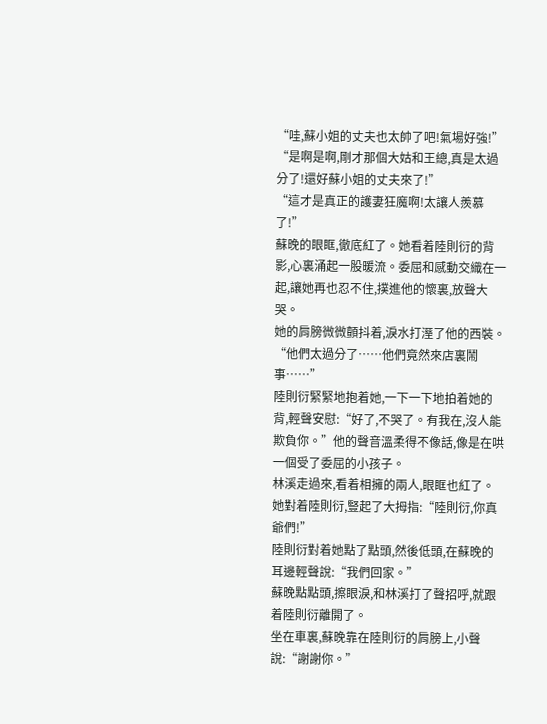“哇,蘇小姐的丈夫也太帥了吧!氣場好強!”
“是啊是啊,剛才那個大姑和王總,真是太過分了!還好蘇小姐的丈夫來了!”
“這才是真正的護妻狂魔啊!太讓人羨慕了!”
蘇晚的眼眶,徹底紅了。她看着陸則衍的背影,心裏涌起一股暖流。委屈和感動交織在一起,讓她再也忍不住,撲進他的懷裏,放聲大哭。
她的肩膀微微顫抖着,淚水打溼了他的西裝。“他們太過分了……他們竟然來店裏鬧事……”
陸則衍緊緊地抱着她,一下一下地拍着她的背,輕聲安慰:“好了,不哭了。有我在,沒人能欺負你。”他的聲音溫柔得不像話,像是在哄一個受了委屈的小孩子。
林溪走過來,看着相擁的兩人,眼眶也紅了。她對着陸則衍,豎起了大拇指:“陸則衍,你真爺們!”
陸則衍對着她點了點頭,然後低頭,在蘇晚的耳邊輕聲說:“我們回家。”
蘇晚點點頭,擦眼淚,和林溪打了聲招呼,就跟着陸則衍離開了。
坐在車裏,蘇晚靠在陸則衍的肩膀上,小聲說:“謝謝你。”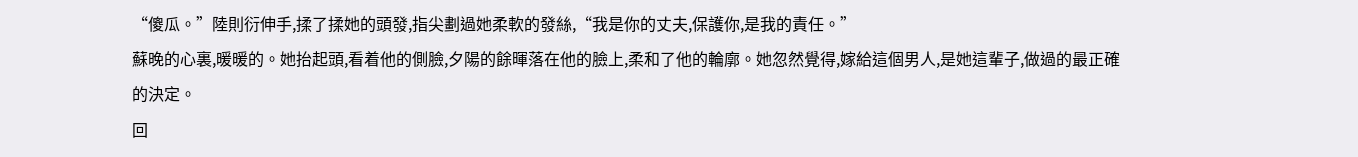“傻瓜。”陸則衍伸手,揉了揉她的頭發,指尖劃過她柔軟的發絲,“我是你的丈夫,保護你,是我的責任。”
蘇晚的心裏,暖暖的。她抬起頭,看着他的側臉,夕陽的餘暉落在他的臉上,柔和了他的輪廓。她忽然覺得,嫁給這個男人,是她這輩子,做過的最正確的決定。
回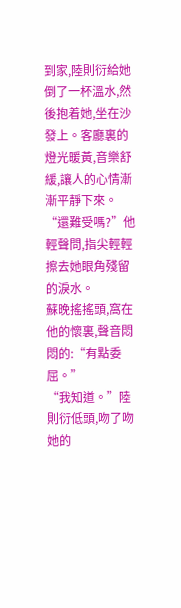到家,陸則衍給她倒了一杯溫水,然後抱着她,坐在沙發上。客廳裏的燈光暖黃,音樂舒緩,讓人的心情漸漸平靜下來。
“還難受嗎?”他輕聲問,指尖輕輕擦去她眼角殘留的淚水。
蘇晚搖搖頭,窩在他的懷裏,聲音悶悶的:“有點委屈。”
“我知道。”陸則衍低頭,吻了吻她的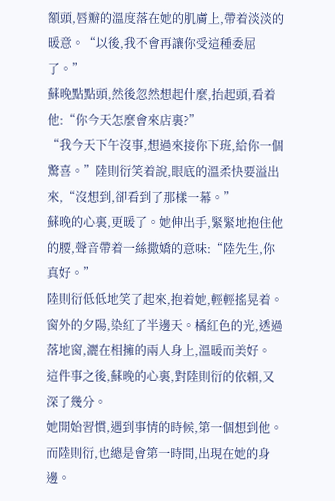額頭,唇瓣的溫度落在她的肌膚上,帶着淡淡的暖意。“以後,我不會再讓你受這種委屈了。”
蘇晚點點頭,然後忽然想起什麼,抬起頭,看着他:“你今天怎麼會來店裏?”
“我今天下午沒事,想過來接你下班,給你一個驚喜。”陸則衍笑着說,眼底的溫柔快要溢出來,“沒想到,卻看到了那樣一幕。”
蘇晚的心裏,更暖了。她伸出手,緊緊地抱住他的腰,聲音帶着一絲撒嬌的意味:“陸先生,你真好。”
陸則衍低低地笑了起來,抱着她,輕輕搖晃着。窗外的夕陽,染紅了半邊天。橘紅色的光,透過落地窗,灑在相擁的兩人身上,溫暖而美好。
這件事之後,蘇晚的心裏,對陸則衍的依賴,又深了幾分。
她開始習慣,遇到事情的時候,第一個想到他。
而陸則衍,也總是會第一時間,出現在她的身邊。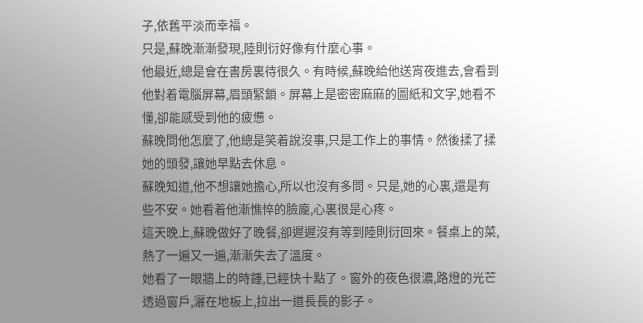子,依舊平淡而幸福。
只是,蘇晚漸漸發現,陸則衍好像有什麼心事。
他最近,總是會在書房裏待很久。有時候,蘇晚給他送宵夜進去,會看到他對着電腦屏幕,眉頭緊鎖。屏幕上是密密麻麻的圖紙和文字,她看不懂,卻能感受到他的疲憊。
蘇晚問他怎麼了,他總是笑着說沒事,只是工作上的事情。然後揉了揉她的頭發,讓她早點去休息。
蘇晚知道,他不想讓她擔心,所以也沒有多問。只是,她的心裏,還是有些不安。她看着他漸憔悴的臉龐,心裏很是心疼。
這天晚上,蘇晚做好了晚餐,卻遲遲沒有等到陸則衍回來。餐桌上的菜,熱了一遍又一遍,漸漸失去了溫度。
她看了一眼牆上的時鍾,已經快十點了。窗外的夜色很濃,路燈的光芒透過窗戶,灑在地板上,拉出一道長長的影子。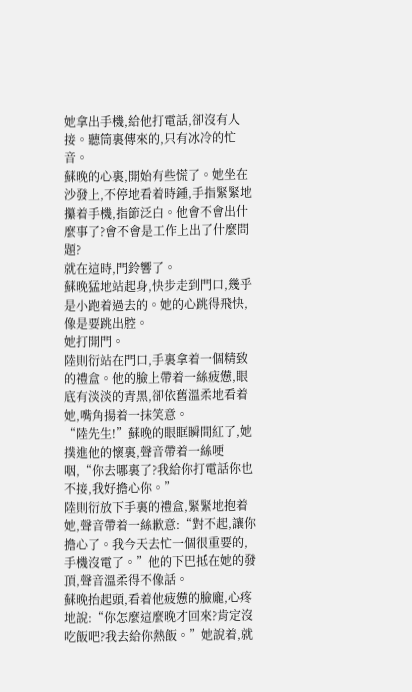她拿出手機,給他打電話,卻沒有人接。聽筒裏傳來的,只有冰冷的忙音。
蘇晚的心裏,開始有些慌了。她坐在沙發上,不停地看着時鍾,手指緊緊地攥着手機,指節泛白。他會不會出什麼事了?會不會是工作上出了什麼問題?
就在這時,門鈴響了。
蘇晚猛地站起身,快步走到門口,幾乎是小跑着過去的。她的心跳得飛快,像是要跳出腔。
她打開門。
陸則衍站在門口,手裏拿着一個精致的禮盒。他的臉上帶着一絲疲憊,眼底有淡淡的青黑,卻依舊溫柔地看着她,嘴角揚着一抹笑意。
“陸先生!”蘇晚的眼眶瞬間紅了,她撲進他的懷裏,聲音帶着一絲哽咽,“你去哪裏了?我給你打電話你也不接,我好擔心你。”
陸則衍放下手裏的禮盒,緊緊地抱着她,聲音帶着一絲歉意:“對不起,讓你擔心了。我今天去忙一個很重要的,手機沒電了。”他的下巴抵在她的發頂,聲音溫柔得不像話。
蘇晚抬起頭,看着他疲憊的臉龐,心疼地說:“你怎麼這麼晚才回來?肯定沒吃飯吧?我去給你熱飯。”她說着,就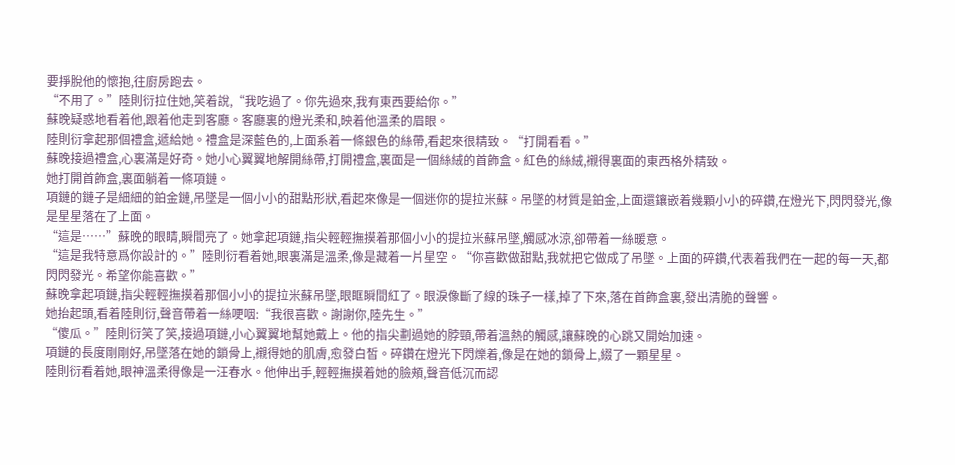要掙脫他的懷抱,往廚房跑去。
“不用了。”陸則衍拉住她,笑着說,“我吃過了。你先過來,我有東西要給你。”
蘇晚疑惑地看着他,跟着他走到客廳。客廳裏的燈光柔和,映着他溫柔的眉眼。
陸則衍拿起那個禮盒,遞給她。禮盒是深藍色的,上面系着一條銀色的絲帶,看起來很精致。“打開看看。”
蘇晚接過禮盒,心裏滿是好奇。她小心翼翼地解開絲帶,打開禮盒,裏面是一個絲絨的首飾盒。紅色的絲絨,襯得裏面的東西格外精致。
她打開首飾盒,裏面躺着一條項鏈。
項鏈的鏈子是細細的鉑金鏈,吊墜是一個小小的甜點形狀,看起來像是一個迷你的提拉米蘇。吊墜的材質是鉑金,上面還鑲嵌着幾顆小小的碎鑽,在燈光下,閃閃發光,像是星星落在了上面。
“這是……”蘇晚的眼睛,瞬間亮了。她拿起項鏈,指尖輕輕撫摸着那個小小的提拉米蘇吊墜,觸感冰涼,卻帶着一絲暖意。
“這是我特意爲你設計的。”陸則衍看着她,眼裏滿是溫柔,像是藏着一片星空。“你喜歡做甜點,我就把它做成了吊墜。上面的碎鑽,代表着我們在一起的每一天,都閃閃發光。希望你能喜歡。”
蘇晚拿起項鏈,指尖輕輕撫摸着那個小小的提拉米蘇吊墜,眼眶瞬間紅了。眼淚像斷了線的珠子一樣,掉了下來,落在首飾盒裏,發出清脆的聲響。
她抬起頭,看着陸則衍,聲音帶着一絲哽咽:“我很喜歡。謝謝你,陸先生。”
“傻瓜。”陸則衍笑了笑,接過項鏈,小心翼翼地幫她戴上。他的指尖劃過她的脖頸,帶着溫熱的觸感,讓蘇晚的心跳又開始加速。
項鏈的長度剛剛好,吊墜落在她的鎖骨上,襯得她的肌膚,愈發白皙。碎鑽在燈光下閃爍着,像是在她的鎖骨上,綴了一顆星星。
陸則衍看着她,眼神溫柔得像是一汪春水。他伸出手,輕輕撫摸着她的臉頰,聲音低沉而認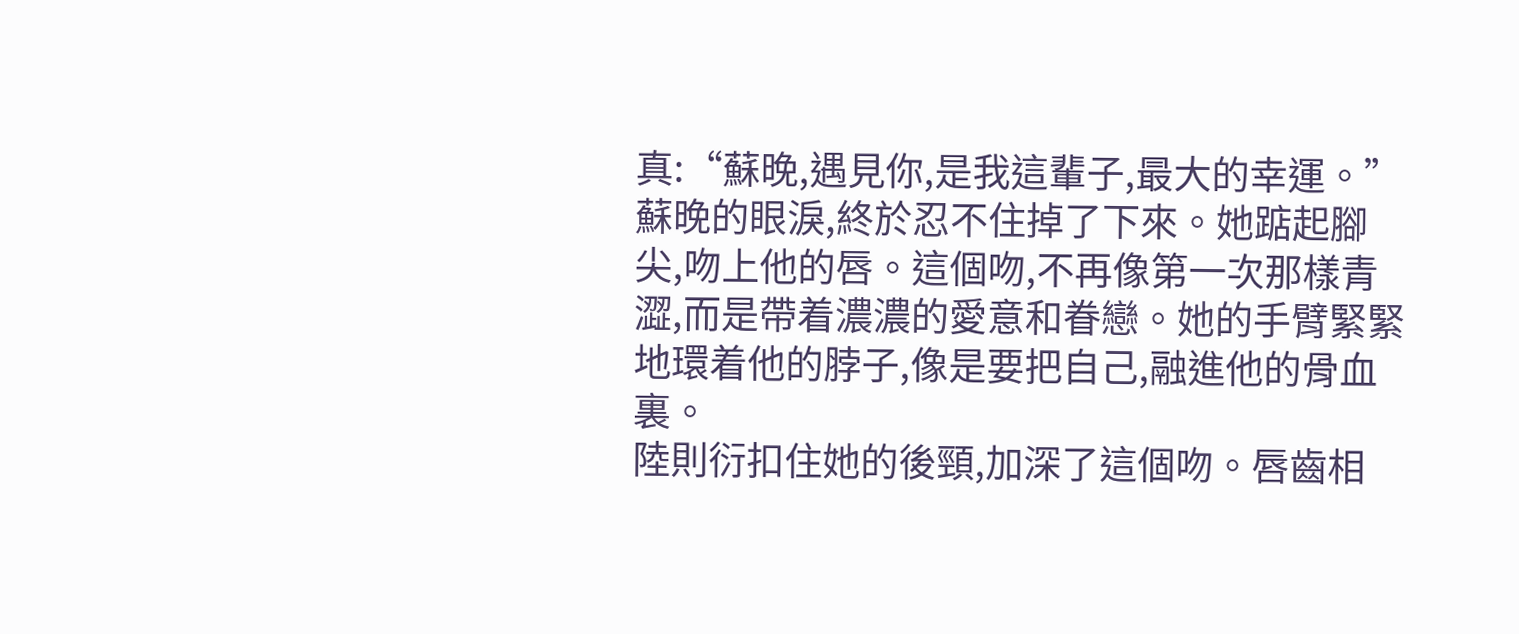真:“蘇晚,遇見你,是我這輩子,最大的幸運。”
蘇晚的眼淚,終於忍不住掉了下來。她踮起腳尖,吻上他的唇。這個吻,不再像第一次那樣青澀,而是帶着濃濃的愛意和眷戀。她的手臂緊緊地環着他的脖子,像是要把自己,融進他的骨血裏。
陸則衍扣住她的後頸,加深了這個吻。唇齒相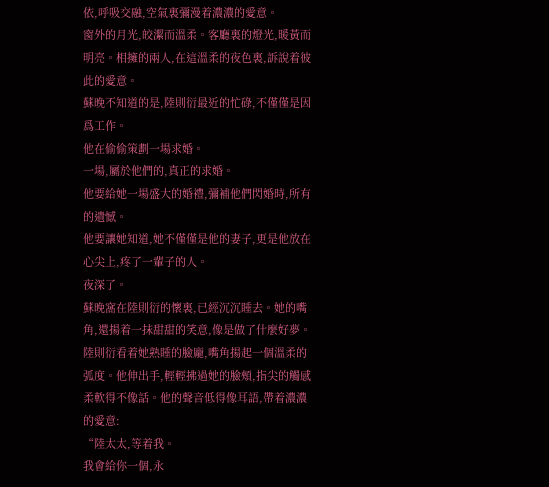依,呼吸交融,空氣裏彌漫着濃濃的愛意。
窗外的月光,皎潔而溫柔。客廳裏的燈光,暖黃而明亮。相擁的兩人,在這溫柔的夜色裏,訴說着彼此的愛意。
蘇晚不知道的是,陸則衍最近的忙碌,不僅僅是因爲工作。
他在偷偷策劃一場求婚。
一場,屬於他們的,真正的求婚。
他要給她一場盛大的婚禮,彌補他們閃婚時,所有的遺憾。
他要讓她知道,她不僅僅是他的妻子,更是他放在心尖上,疼了一輩子的人。
夜深了。
蘇晚窩在陸則衍的懷裏,已經沉沉睡去。她的嘴角,還揚着一抹甜甜的笑意,像是做了什麼好夢。
陸則衍看着她熟睡的臉龐,嘴角揚起一個溫柔的弧度。他伸出手,輕輕拂過她的臉頰,指尖的觸感柔軟得不像話。他的聲音低得像耳語,帶着濃濃的愛意:
“陸太太,等着我。
我會給你一個,永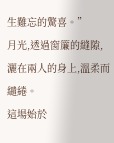生難忘的驚喜。”
月光,透過窗簾的縫隙,灑在兩人的身上,溫柔而繾綣。
這場始於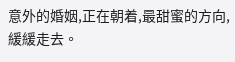意外的婚姻,正在朝着,最甜蜜的方向,緩緩走去。